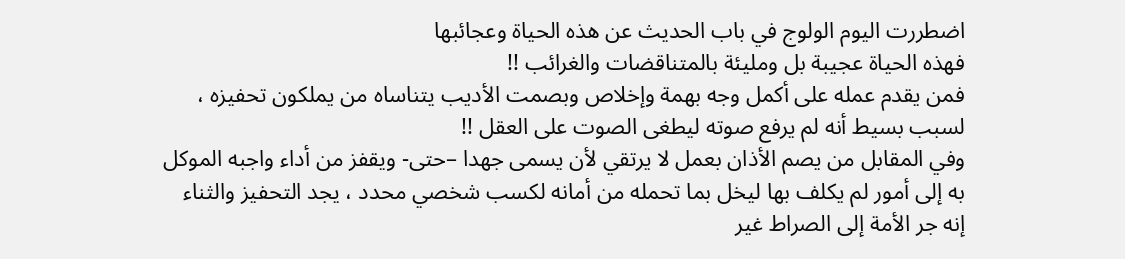اضطررت اليوم الولوج في باب الحديث عن هذه الحياة وعجائبها
فهذه الحياة عجيبة بل ومليئة بالمتناقضات والغرائب !!
فمن يقدم عمله على أكمل وجه بهمة وإخلاص وبصمت الأديب يتناساه من يملكون تحفيزه ، لسبب بسيط أنه لم يرفع صوته ليطغى الصوت على العقل !!
وفي المقابل من يصم الأذان بعمل لا يرتقي لأن يسمى جهدا –حتى- ويقفز من أداء واجبه الموكل به إلى أمور لم يكلف بها ليخل بما تحمله من أمانه لكسب شخصي محدد ، يجد التحفيز والثناء
إنه جر الأمة إلى الصراط غير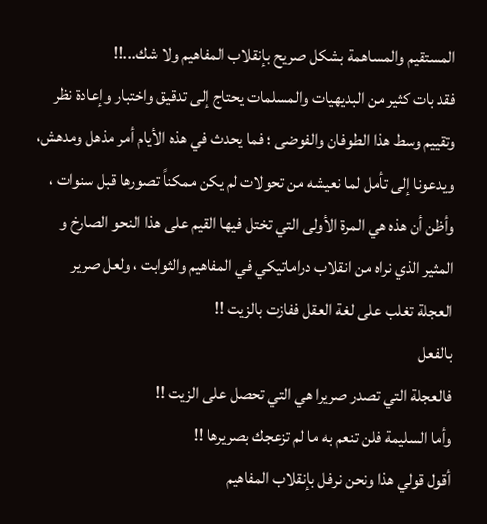المستقيم والمساهمة بشكل صريح بإنقلاب المفاهيم ولا شك...!!
فقد بات كثير من البديهيات والمسلمات يحتاج إلى تدقيق واختبار وإعادة نظر وتقييم وسط هذا الطوفان والفوضى ؛ فما يحدث في هذه الأيام أمر مذهل ومدهش، ويدعونا إلى تأمل لما نعيشه من تحولات لم يكن ممكناً تصورها قبل سنوات ، وأظن أن هذه هي المرة الأولى التي تختل فيها القيم على هذا النحو الصارخ و المثير الذي نراه من انقلاب دراماتيكي في المفاهيم والثوابت ، ولعل صرير العجلة تغلب على لغة العقل ففازت بالزيت !!
بالفعل
فالعجلة التي تصدر صريرا هي التي تحصل على الزيت !!
وأما السليمة فلن تنعم به ما لم تزعجك بصريرها !!
أقول قولي هذا ونحن نرفل بإنقلاب المفاهيم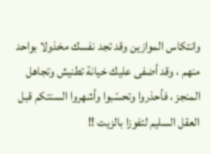وانتكاس الموازين وقد تجد نفسك مخذولا بواحد منهم ، وقد أضفى عليك خيانة تطنيش وتجاهل المنجز ، فأحذروا وتحسّبوا وأشهروا السنتكم قبل العقل السليم لتفوزا بالزيت !!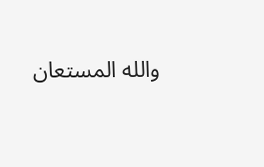والله المستعان